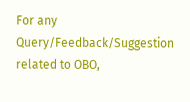For any Query/Feedback/Suggestion related to OBO,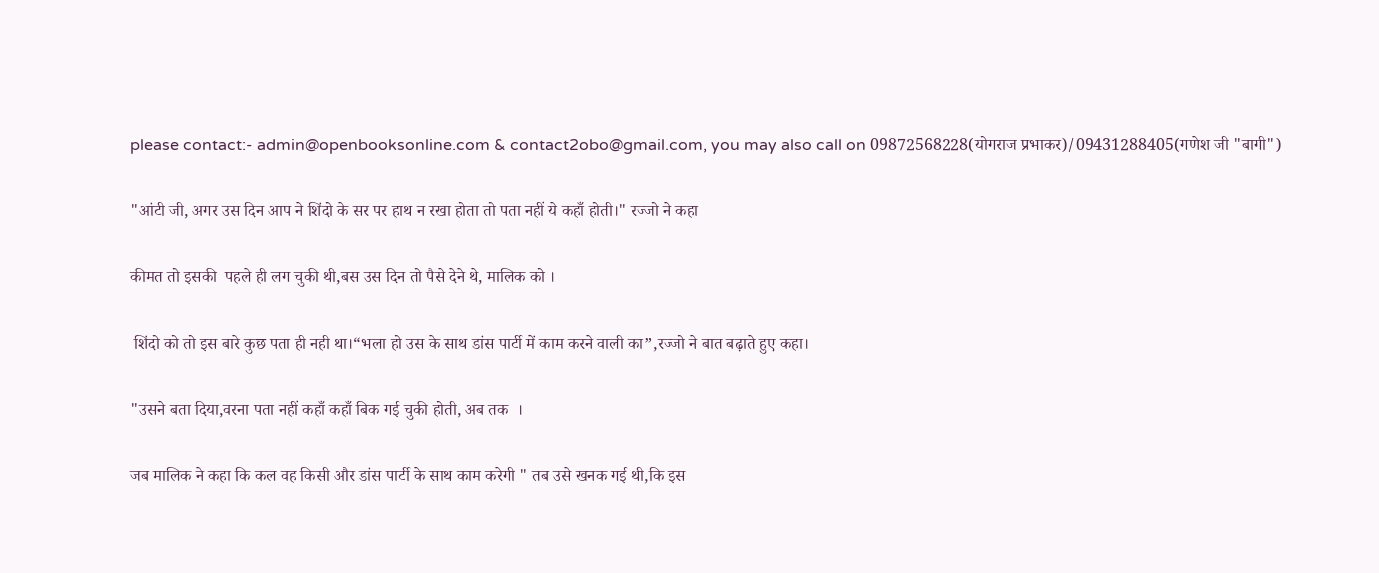please contact:- admin@openbooksonline.com & contact2obo@gmail.com, you may also call on 09872568228(योगराज प्रभाकर)/09431288405(गणेश जी "बागी")

"आंटी जी, अगर उस दिन आप ने शिंदो के सर पर हाथ न रखा होता तो पता नहीं ये कहाँ होती।" रज्जो ने कहा

कीमत तो इसकी  पहले ही लग चुकी थी,बस उस दिन तो पैसे देने थे, मालिक को ।

 शिंदो को तो इस बारे कुछ पता ही नही था।“भला हो उस के साथ डांस पार्टी में काम करने वाली का”,रज्जो ने बात बढ़ाते हुए कहा।

"उसने बता दिया,वरना पता नहीं कहाँ कहाँ बिक गई चुकी होती, अब तक  ।

जब मालिक ने कहा कि कल वह किसी और डांस पार्टी के साथ काम करेगी " तब उसे खनक गई थी,कि इस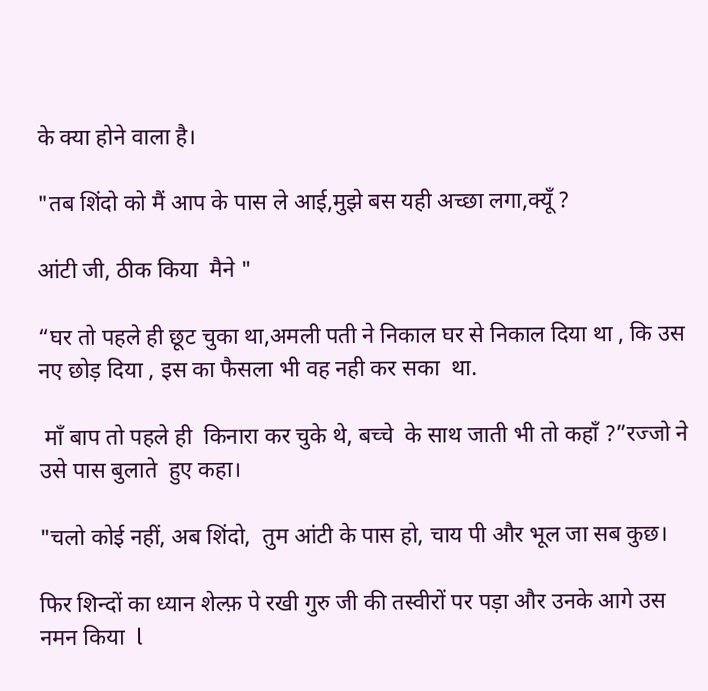के क्या होने वाला है।

"तब शिंदो को मैं आप के पास ले आई,मुझे बस यही अच्छा लगा,क्यूँ ?

आंटी जी, ठीक किया  मैने "

“घर तो पहले ही छूट चुका था,अमली पती ने निकाल घर से निकाल दिया था , कि उस नए छोड़ दिया , इस का फैसला भी वह नही कर सका  था.

 माँ बाप तो पहले ही  किनारा कर चुके थे, बच्चे  के साथ जाती भी तो कहाँ ?”रज्जो ने उसे पास बुलाते  हुए कहा।

"चलो कोई नहीं, अब शिंदो,  तुम आंटी के पास हो, चाय पी और भूल जा सब कुछ।

फिर शिन्दों का ध्यान शेल्फ़ पे रखी गुरु जी की तस्वीरों पर पड़ा और उनके आगे उस  नमन किया  l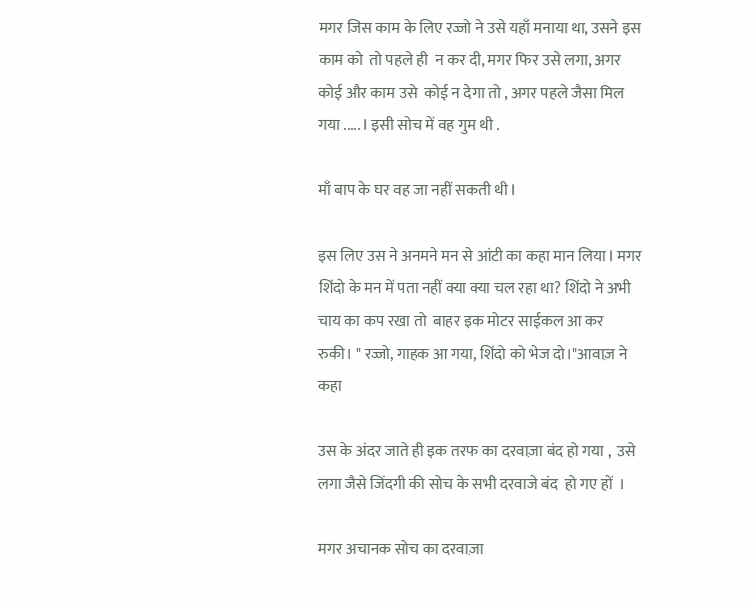मगर जिस काम के लिए रज्जो ने उसे यहाँ मनाया था, उसने इस   काम को  तो पहले ही  न कर दी, मगर फिर उसे लगा, अगर कोई और काम उसे  कोई न देगा तो , अगर पहले जैसा मिल गया ..... l इसी सोच में वह गुम थी .

माँ बाप के घर वह जा नहीं सकती थी l

इस लिए उस ने अनमने मन से आंटी का कहा मान लिया l मगर शिंदो के मन में पता नहीं क्या क्या चल रहा था? शिंदो ने अभी चाय का कप रखा तो  बाहर इक मोटर साईकल आ कर रुकी। " रज्जो, गाहक आ गया, शिंदो को भेज दो।"आवाज़ ने कहा

उस के अंदर जाते ही इक तरफ का दरवाज़ा बंद हो गया ,  उसे लगा जैसे जिंदगी की सोच के सभी दरवाजे बंद  हो गए हों  ।

मगर अचानक सोच का दरवाज़ा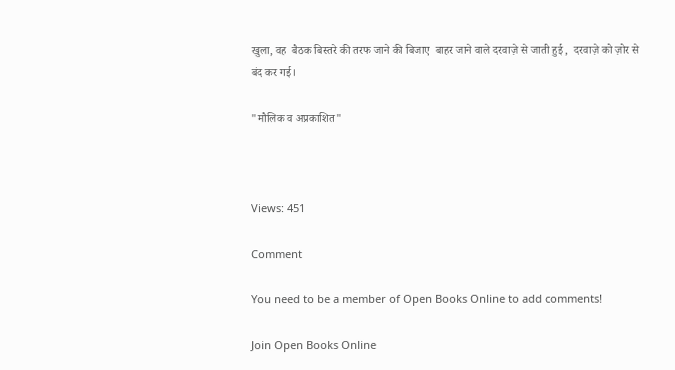खुला, वह  बैठक बिस्तरे की तरफ जाने की बिजाए  बाहर जाने वाले दरवाज़े से जाती हुई ,  दरवाज़े को ज़ोर से बंद कर गई।

"मौलिक व अप्रकाशित"



Views: 451

Comment

You need to be a member of Open Books Online to add comments!

Join Open Books Online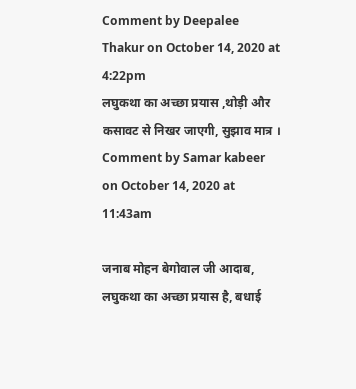Comment by Deepalee Thakur on October 14, 2020 at 4:22pm
लघुकथा का अच्छा प्रयास ,थोड़ी और कसावट से निखर जाएगी, सुझाव मात्र ।
Comment by Samar kabeer on October 14, 2020 at 11:43am

जनाब मोहन बेगोवाल जी आदाब, लघुकथा का अच्छा प्रयास है, बधाई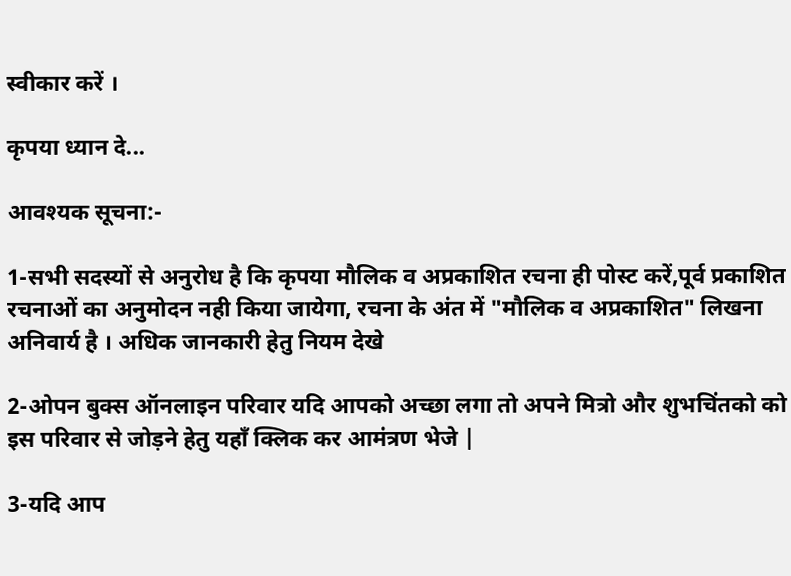स्वीकार करें ।

कृपया ध्यान दे...

आवश्यक सूचना:-

1-सभी सदस्यों से अनुरोध है कि कृपया मौलिक व अप्रकाशित रचना ही पोस्ट करें,पूर्व प्रकाशित रचनाओं का अनुमोदन नही किया जायेगा, रचना के अंत में "मौलिक व अप्रकाशित" लिखना अनिवार्य है । अधिक जानकारी हेतु नियम देखे

2-ओपन बुक्स ऑनलाइन परिवार यदि आपको अच्छा लगा तो अपने मित्रो और शुभचिंतको को इस परिवार से जोड़ने हेतु यहाँ क्लिक कर आमंत्रण भेजे |

3-यदि आप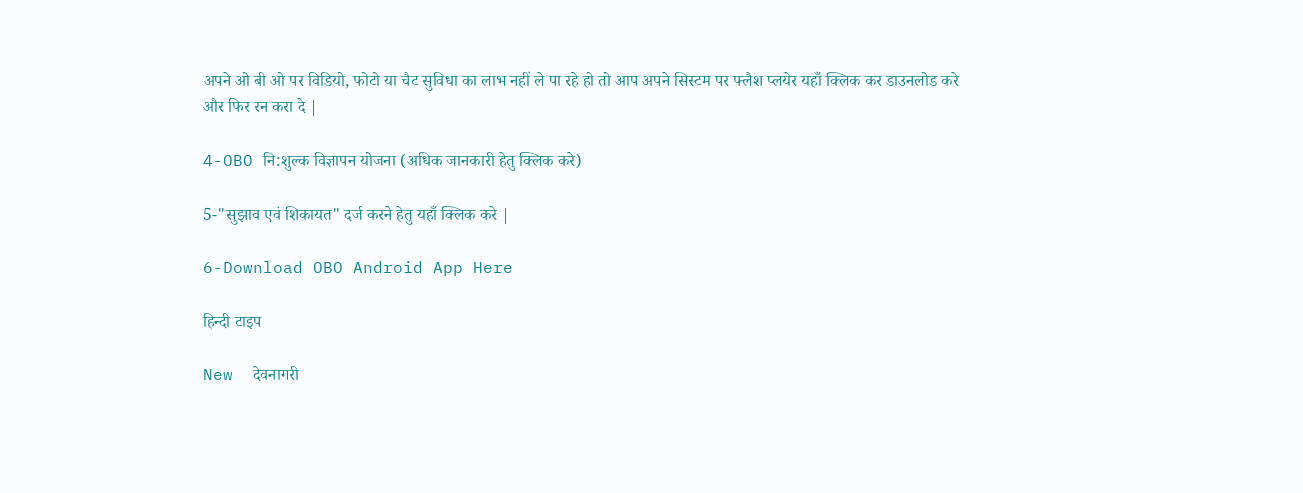अपने ओ बी ओ पर विडियो, फोटो या चैट सुविधा का लाभ नहीं ले पा रहे हो तो आप अपने सिस्टम पर फ्लैश प्लयेर यहाँ क्लिक कर डाउनलोड करे और फिर रन करा दे |

4-OBO नि:शुल्क विज्ञापन योजना (अधिक जानकारी हेतु क्लिक करे)

5-"सुझाव एवं शिकायत" दर्ज करने हेतु यहाँ क्लिक करे |

6-Download OBO Android App Here

हिन्दी टाइप

New  देवनागरी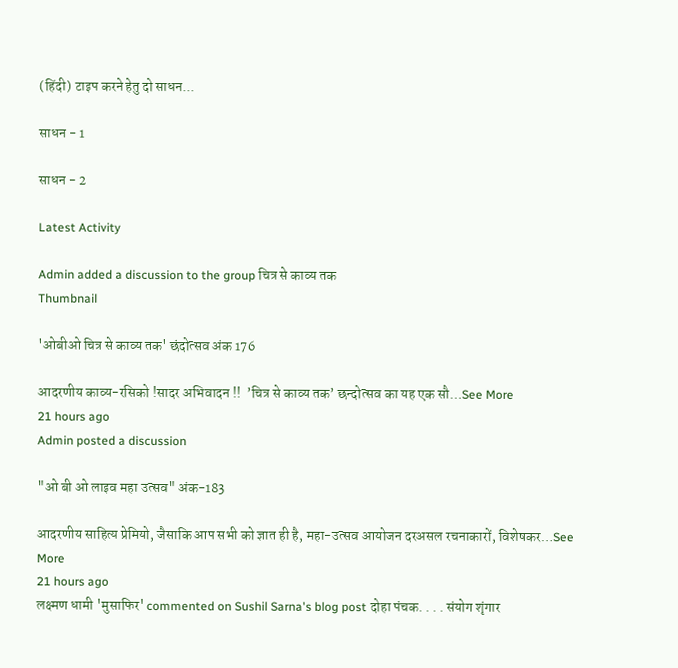(हिंदी) टाइप करने हेतु दो साधन...

साधन - 1

साधन - 2

Latest Activity

Admin added a discussion to the group चित्र से काव्य तक
Thumbnail

'ओबीओ चित्र से काव्य तक' छंदोत्सव अंक 176

आदरणीय काव्य-रसिको !सादर अभिवादन !!  ’चित्र से काव्य तक’ छन्दोत्सव का यह एक सौ…See More
21 hours ago
Admin posted a discussion

"ओ बी ओ लाइव महा उत्सव" अंक-183

आदरणीय साहित्य प्रेमियो, जैसाकि आप सभी को ज्ञात ही है, महा-उत्सव आयोजन दरअसल रचनाकारों, विशेषकर…See More
21 hours ago
लक्ष्मण धामी 'मुसाफिर' commented on Sushil Sarna's blog post दोहा पंचक. . . . संयोग शृंगार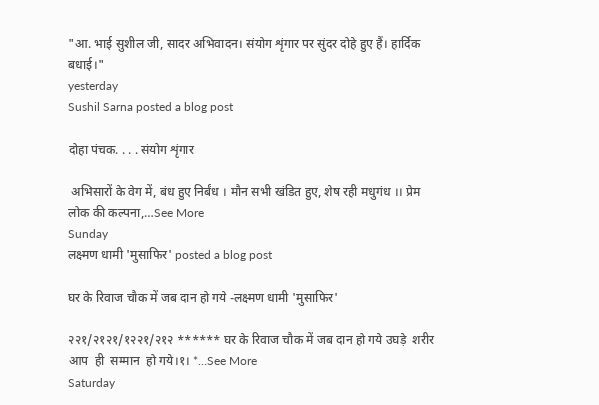"आ. भाई सुशील जी, सादर अभिवादन। संयोग शृंगार पर सुंदर दोहे हुए हैं। हार्दिक बधाई।"
yesterday
Sushil Sarna posted a blog post

दोहा पंचक. . . . संयोग शृंगार

 अभिसारों के वेग में, बंध हुए निर्बंध । मौन सभी खंडित हुए, शेष रही मधुगंध ।। प्रेम लोक की कल्पना,…See More
Sunday
लक्ष्मण धामी 'मुसाफिर' posted a blog post

घर के रिवाज चौक में जब दान हो गये -लक्ष्मण धामी 'मुसाफिर'

२२१/२१२१/१२२१/२१२ ****** घर के रिवाज चौक में जब दान हो गये उघड़े  शरीर  आप  ही  सम्मान  हो गये।१। *…See More
Saturday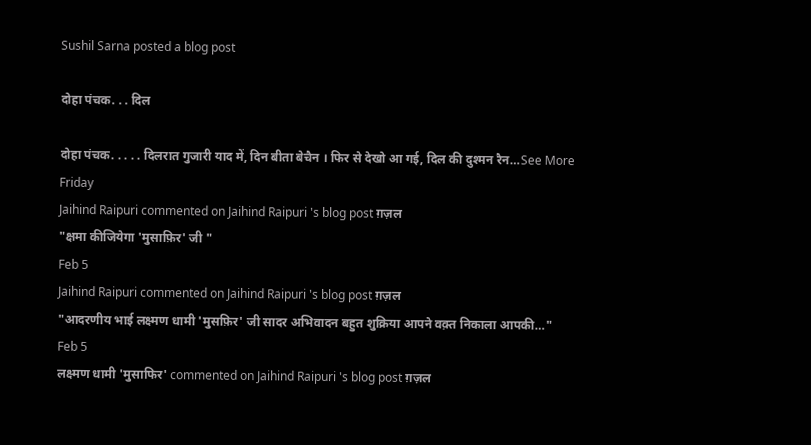Sushil Sarna posted a blog post

दोहा पंचक. . . दिल

दोहा पंचक. . . . . दिलरात गुजारी याद में, दिन बीता बेचैन । फिर से देखो आ गई, दिल की दुश्मन रैन…See More
Friday
Jaihind Raipuri commented on Jaihind Raipuri 's blog post ग़ज़ल
"क्षमा कीजियेगा 'मुसाफ़िर' जी "
Feb 5
Jaihind Raipuri commented on Jaihind Raipuri 's blog post ग़ज़ल
"आदरणीय भाई लक्ष्मण धामी 'मुसफ़िर' जी सादर अभिवादन बहुत शुक्रिया आपने वक़्त निकाला आपकी…"
Feb 5
लक्ष्मण धामी 'मुसाफिर' commented on Jaihind Raipuri 's blog post ग़ज़ल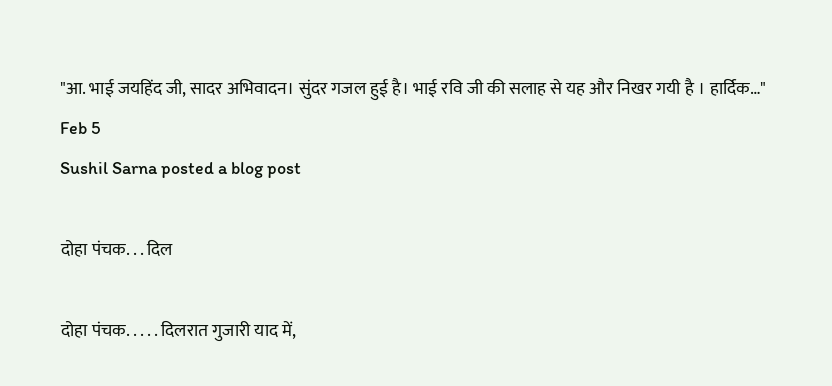"आ. भाई जयहिंद जी, सादर अभिवादन। सुंदर गजल हुई है। भाई रवि जी की सलाह से यह और निखर गयी है । हार्दिक…"
Feb 5
Sushil Sarna posted a blog post

दोहा पंचक. . . दिल

दोहा पंचक. . . . . दिलरात गुजारी याद में,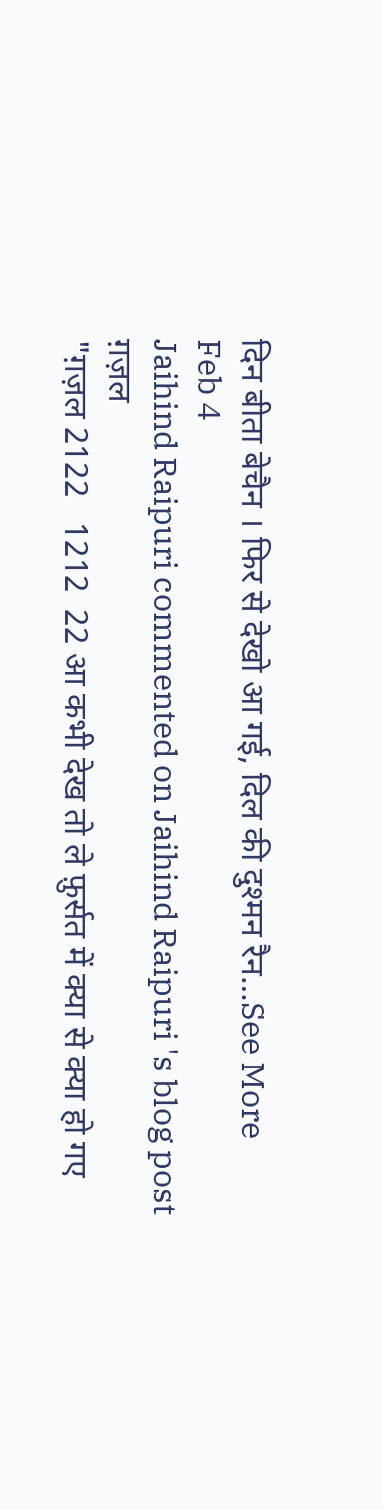दिन बीता बेचैन । फिर से देखो आ गई, दिल की दुश्मन रैन…See More
Feb 4
Jaihind Raipuri commented on Jaihind Raipuri 's blog post ग़ज़ल
"ग़ज़ल 2122   1212  22 आ कभी देख तो ले फ़ुर्सत में क्या से क्या हो गए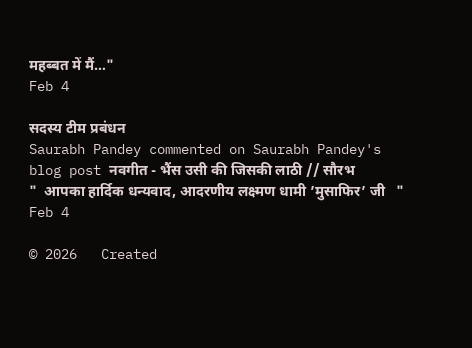महब्बत में मैं…"
Feb 4

सदस्य टीम प्रबंधन
Saurabh Pandey commented on Saurabh Pandey's blog post नवगीत - भैंस उसी की जिसकी लाठी // सौरभ
"  आपका हार्दिक धन्यवाद, आदरणीय लक्ष्मण धामी ’मुसाफिर’ जी   "
Feb 4

© 2026   Created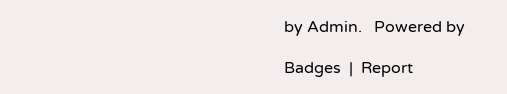by Admin.   Powered by

Badges  |  Report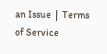an Issue  |  Terms of Service